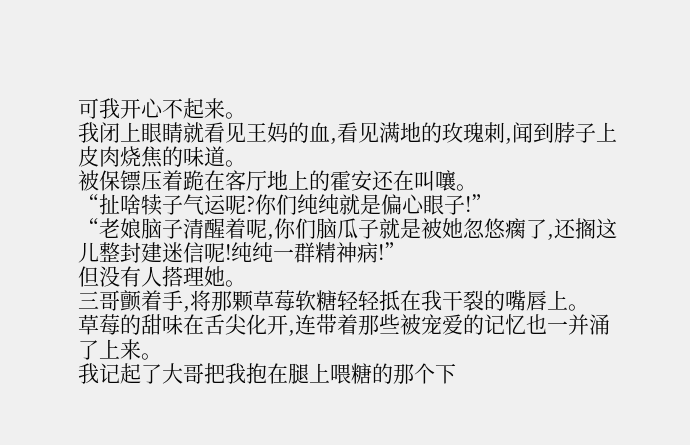可我开心不起来。
我闭上眼睛就看见王妈的血,看见满地的玫瑰刺,闻到脖子上皮肉烧焦的味道。
被保镖压着跪在客厅地上的霍安还在叫嚷。
“扯啥犊子气运呢?你们纯纯就是偏心眼子!”
“老娘脑子清醒着呢,你们脑瓜子就是被她忽悠瘸了,还搁这儿整封建迷信呢!纯纯一群精神病!”
但没有人搭理她。
三哥颤着手,将那颗草莓软糖轻轻抵在我干裂的嘴唇上。
草莓的甜味在舌尖化开,连带着那些被宠爱的记忆也一并涌了上来。
我记起了大哥把我抱在腿上喂糖的那个下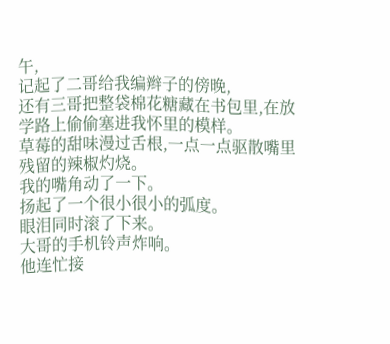午,
记起了二哥给我编辫子的傍晚,
还有三哥把整袋棉花糖藏在书包里,在放学路上偷偷塞进我怀里的模样。
草莓的甜味漫过舌根,一点一点驱散嘴里残留的辣椒灼烧。
我的嘴角动了一下。
扬起了一个很小很小的弧度。
眼泪同时滚了下来。
大哥的手机铃声炸响。
他连忙接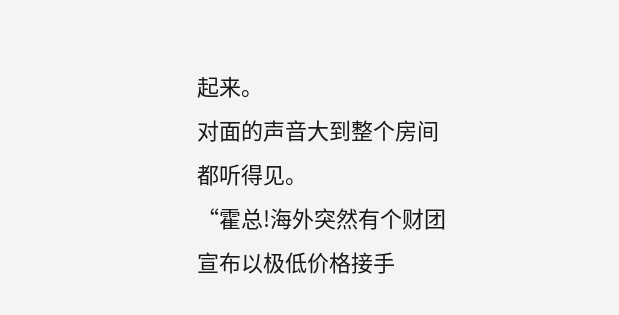起来。
对面的声音大到整个房间都听得见。
“霍总!海外突然有个财团宣布以极低价格接手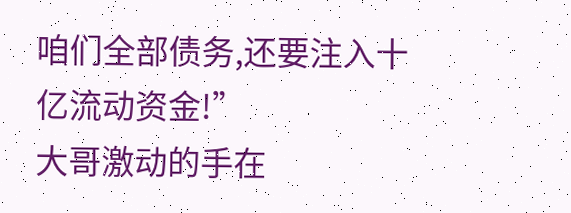咱们全部债务,还要注入十亿流动资金!”
大哥激动的手在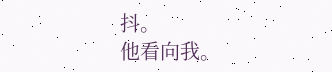抖。
他看向我。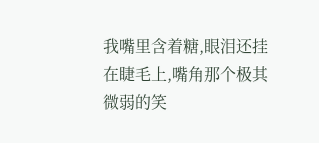我嘴里含着糖,眼泪还挂在睫毛上,嘴角那个极其微弱的笑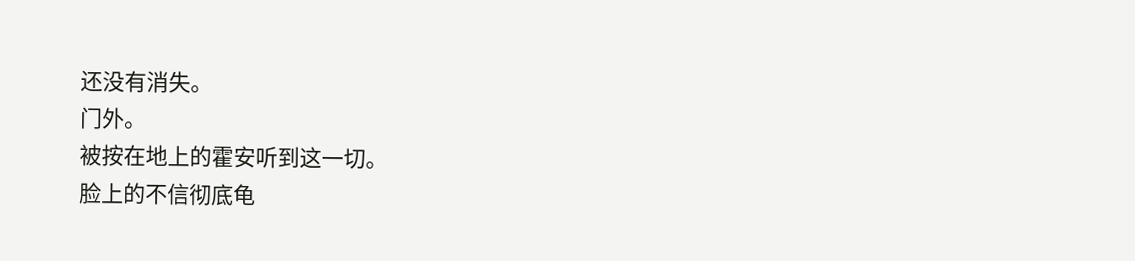还没有消失。
门外。
被按在地上的霍安听到这一切。
脸上的不信彻底龟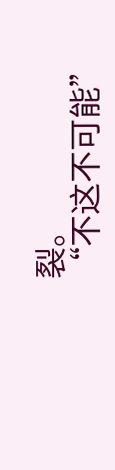裂。
“不这不可能”